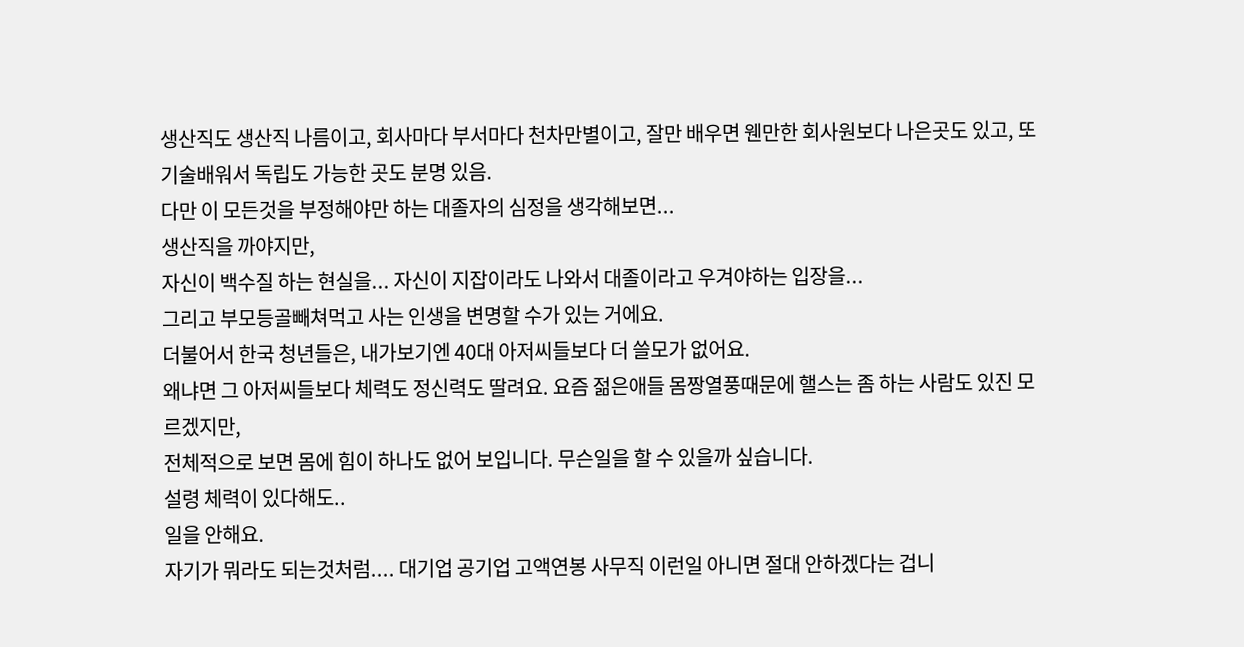생산직도 생산직 나름이고, 회사마다 부서마다 천차만별이고, 잘만 배우면 웬만한 회사원보다 나은곳도 있고, 또 기술배워서 독립도 가능한 곳도 분명 있음.
다만 이 모든것을 부정해야만 하는 대졸자의 심정을 생각해보면...
생산직을 까야지만,
자신이 백수질 하는 현실을... 자신이 지잡이라도 나와서 대졸이라고 우겨야하는 입장을...
그리고 부모등골빼쳐먹고 사는 인생을 변명할 수가 있는 거에요.
더불어서 한국 청년들은, 내가보기엔 40대 아저씨들보다 더 쓸모가 없어요.
왜냐면 그 아저씨들보다 체력도 정신력도 딸려요. 요즘 젊은애들 몸짱열풍때문에 핼스는 좀 하는 사람도 있진 모르겠지만,
전체적으로 보면 몸에 힘이 하나도 없어 보입니다. 무슨일을 할 수 있을까 싶습니다.
설령 체력이 있다해도..
일을 안해요.
자기가 뭐라도 되는것처럼.... 대기업 공기업 고액연봉 사무직 이런일 아니면 절대 안하겠다는 겁니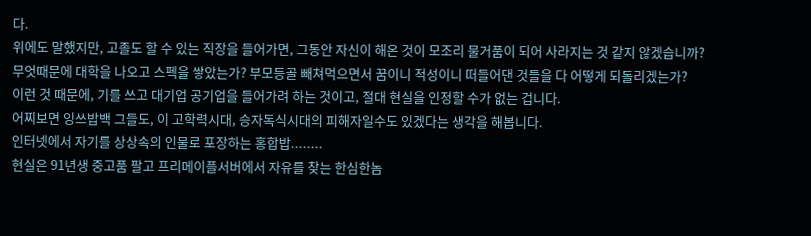다.
위에도 말했지만, 고졸도 할 수 있는 직장을 들어가면, 그동안 자신이 해온 것이 모조리 물거품이 되어 사라지는 것 같지 않겠습니까?
무엇때문에 대학을 나오고 스펙을 쌓았는가? 부모등골 빼쳐먹으면서 꿈이니 적성이니 떠들어댄 것들을 다 어떻게 되돌리겠는가?
이런 것 때문에, 기를 쓰고 대기업 공기업을 들어가려 하는 것이고, 절대 현실을 인정할 수가 없는 겁니다.
어찌보면 잉쓰밥백 그들도, 이 고학력시대, 승자독식시대의 피해자일수도 있겠다는 생각을 해봅니다.
인터넷에서 자기를 상상속의 인물로 포장하는 홍합밥........
현실은 91년생 중고품 팔고 프리메이플서버에서 자유를 찾는 한심한놈